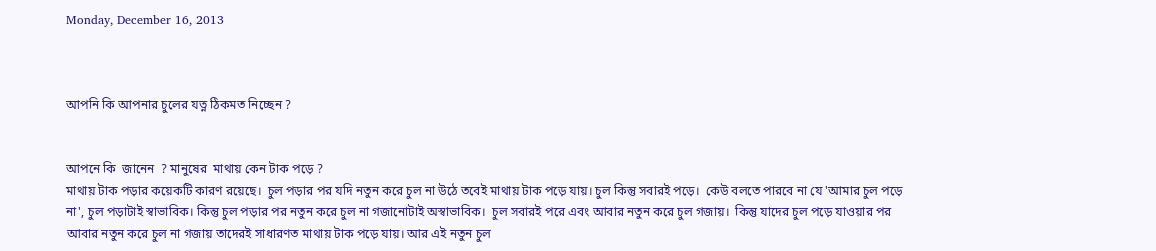Monday, December 16, 2013



আপনি কি আপনার চুলের যত্ন ঠিকমত নিচ্ছেন ?


আপনে কি  জানেন  ? মানুষের  মাথায় কেন টাক পড়ে ?
মাথায় টাক পড়ার কয়েকটি কারণ রয়েছে।  চুল পড়ার পর যদি নতুন করে চুল না উঠে তবেই মাথায় টাক পড়ে যায়। চুল কিন্তু সবারই পড়ে।  কেউ বলতে পারবে না যে 'আমার চুল পড়ে না', চুল পড়াটাই স্বাভাবিক। কিন্তু চুল পড়ার পর নতুন করে চুল না গজানোটাই অস্বাভাবিক।  চুল সবারই পরে এবং আবার নতুন করে চুল গজায়।  কিন্তু যাদের চুল পড়ে যাওয়ার পর আবার নতুন করে চুল না গজায় তাদেরই সাধারণত মাথায় টাক পড়ে যায়। আর এই নতুন চুল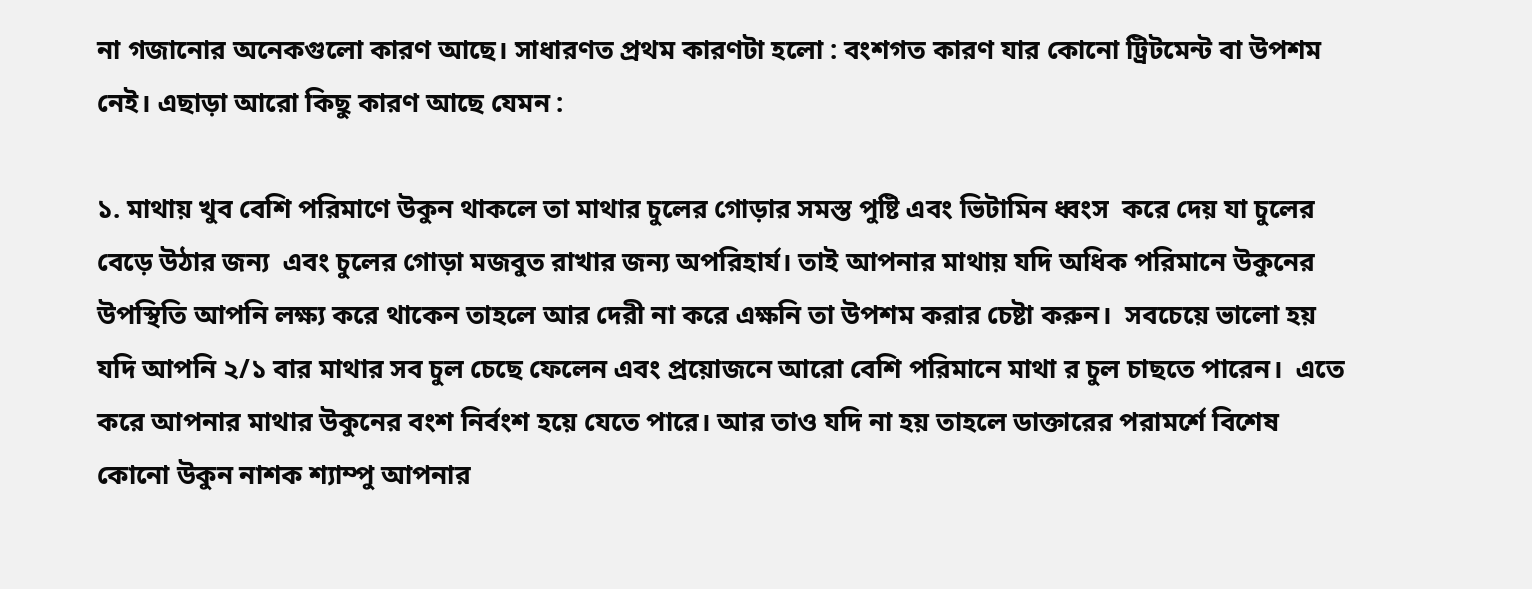না গজানোর অনেকগুলো কারণ আছে। সাধারণত প্রথম কারণটা হলো : বংশগত কারণ যার কোনো ট্রিটমেন্ট বা উপশম নেই। এছাড়া আরো কিছু কারণ আছে যেমন :

১. মাথায় খুব বেশি পরিমাণে উকুন থাকলে তা মাথার চুলের গোড়ার সমস্ত পুষ্টি এবং ভিটামিন ধ্বংস  করে দেয় যা চুলের বেড়ে উঠার জন্য  এবং চুলের গোড়া মজবুত রাখার জন্য অপরিহার্য। তাই আপনার মাথায় যদি অধিক পরিমানে উকুনের উপস্থিতি আপনি লক্ষ্য করে থাকেন তাহলে আর দেরী না করে এক্ষনি তা উপশম করার চেষ্টা করুন।  সবচেয়ে ভালো হয় যদি আপনি ২/১ বার মাথার সব চুল চেছে ফেলেন এবং প্রয়োজনে আরো বেশি পরিমানে মাথা র চুল চাছতে পারেন।  এতে করে আপনার মাথার উকুনের বংশ নির্বংশ হয়ে যেতে পারে। আর তাও যদি না হয় তাহলে ডাক্তারের পরামর্শে বিশেষ কোনো উকুন নাশক শ্যাম্পু আপনার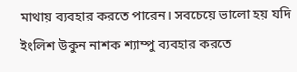মাথায় ব্যবহার করতে পারেন। সবচেয়ে ভালো হয় যদি ইংলিশ উকুন নাশক শ্যাম্পু ব্যবহার করতে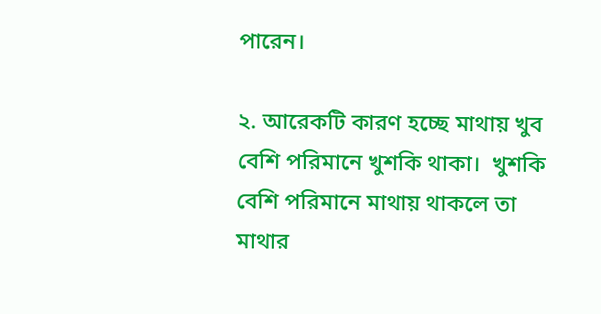পারেন।

২. আরেকটি কারণ হচ্ছে মাথায় খুব বেশি পরিমানে খুশকি থাকা।  খুশকি বেশি পরিমানে মাথায় থাকলে তা মাথার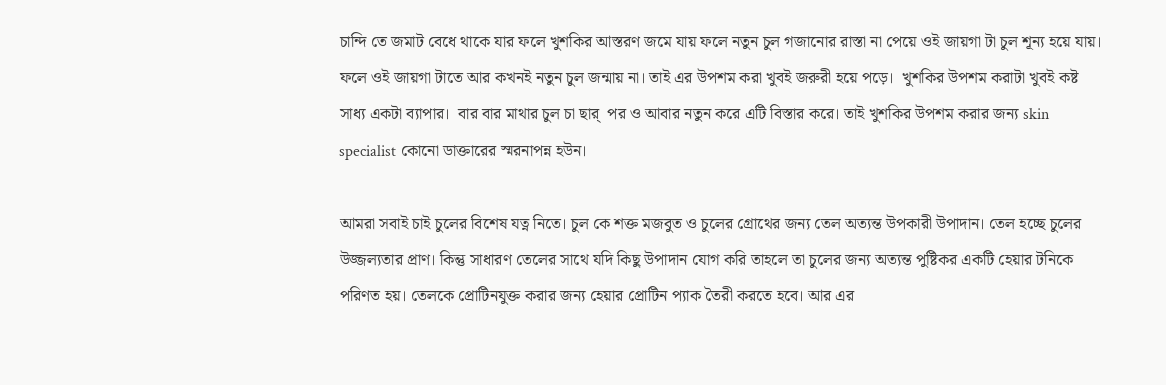চান্দি তে জমাট বেধে থাকে যার ফলে খুশকির আস্তরণ জমে যায় ফলে নতুন চুল গজানোর রাস্তা না পেয়ে ওই জায়গা টা চুল শূন্য হয়ে যায়।  ফলে ওই জায়গা টাতে আর কখনই নতুন চুল জন্মায় না। তাই এর উপশম করা খুবই জরুরী হয়ে পড়ে।  খুশকির উপশম করাটা খুবই কষ্ট সাধ্য একটা ব্যাপার।  বার বার মাথার চুল চা ছার্  পর ও আবার নতুন করে এটি বিস্তার করে। তাই খুশকির উপশম করার জন্য skin specialist কোনো ডাক্তারের স্মরনাপন্ন হউন।

আমরা সবাই চাই চুলের বিশেষ যত্ন নিতে। চুল কে শক্ত মজবুত ও চুলের গ্রোথের জন্য তেল অত্যন্ত উপকারী উপাদান। তেল হচ্ছে চুলের উজ্জল্যতার প্রাণ। কিন্তু সাধারণ তেলের সাথে যদি কিছু উপাদান যোগ করি তাহলে তা চুলের জন্য অত্যন্ত পুষ্টিকর একটি হেয়ার টনিকে পরিণত হয়। তেলকে প্রোটিনযুক্ত করার জন্য হেয়ার প্রোটিন প্যাক তৈরী করতে হবে। আর এর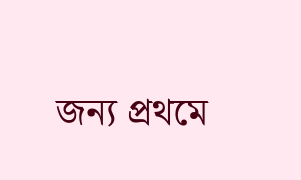জন্য প্রথমে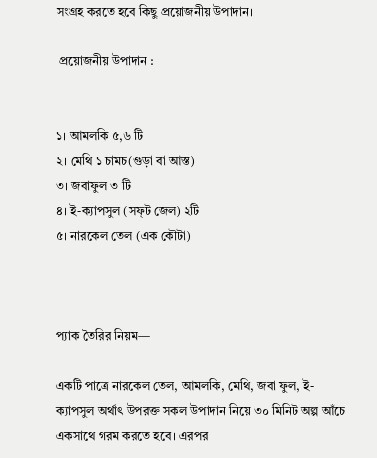সংগ্রহ করতে হবে কিছু প্রয়োজনীয় উপাদান।

 প্রয়োজনীয় উপাদান :


১। আমলকি ৫,৬ টি
২। মেথি ১ চামচ(গুড়া বা আস্ত)
৩। জবাফুল ৩ টি
৪। ই-ক্যাপসুল (সফ্‌ট জেল) ২টি
৫। নারকেল তেল (এক কৌটা)



প্যাক তৈরির নিয়ম—

একটি পাত্রে নারকেল তেল, আমলকি, মেথি, জবা ফুল, ই-ক্যাপসুল অর্থাৎ উপরক্ত সকল উপাদান নিয়ে ৩০ মিনিট অল্প আঁচে একসাথে গরম করতে হবে। এরপর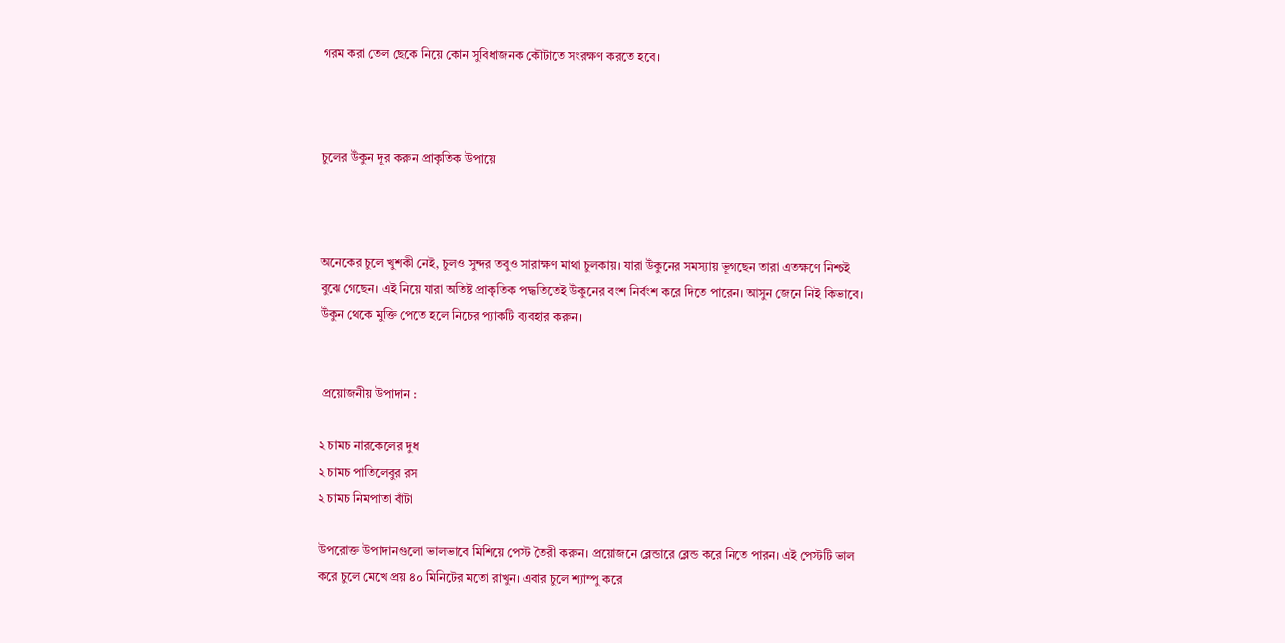গরম করা তেল ছেকে নিয়ে কোন সুবিধাজনক কৌটাতে সংরক্ষণ করতে হবে।



চুলের উঁকুন দূর করুন প্রাকৃতিক উপায়ে



অনেকের চুলে খুশকী নেই, চুলও সুন্দর তবুও সারাক্ষণ মাথা চুলকায়। যারা উঁকুনের সমস্যায় ভূগছেন তারা এতক্ষণে নিশ্চই বুঝে গেছেন। এই নিয়ে যারা অতিষ্ট প্রাকৃতিক পদ্ধতিতেই উঁকুনের বংশ নির্বংশ করে দিতে পারেন। আসুন জেনে নিই কিভাবে। উঁকুন থেকে মুক্তি পেতে হলে নিচের প্যাকটি ব্যবহার করুন।


 প্রয়োজনীয় উপাদান :

২ চামচ নারকেলের দুধ
২ চামচ পাতিলেবুর রস
২ চামচ নিমপাতা বাঁটা

উপরোক্ত উপাদানগুলো ভালভাবে মিশিয়ে পেস্ট তৈরী করুন। প্রয়োজনে ব্লেন্ডারে ব্লেন্ড করে নিতে পারন। এই পেস্টটি ভাল করে চুলে মেখে প্রয় ৪০ মিনিটের মতো রাখুন। এবার চুলে শ্যাম্পু করে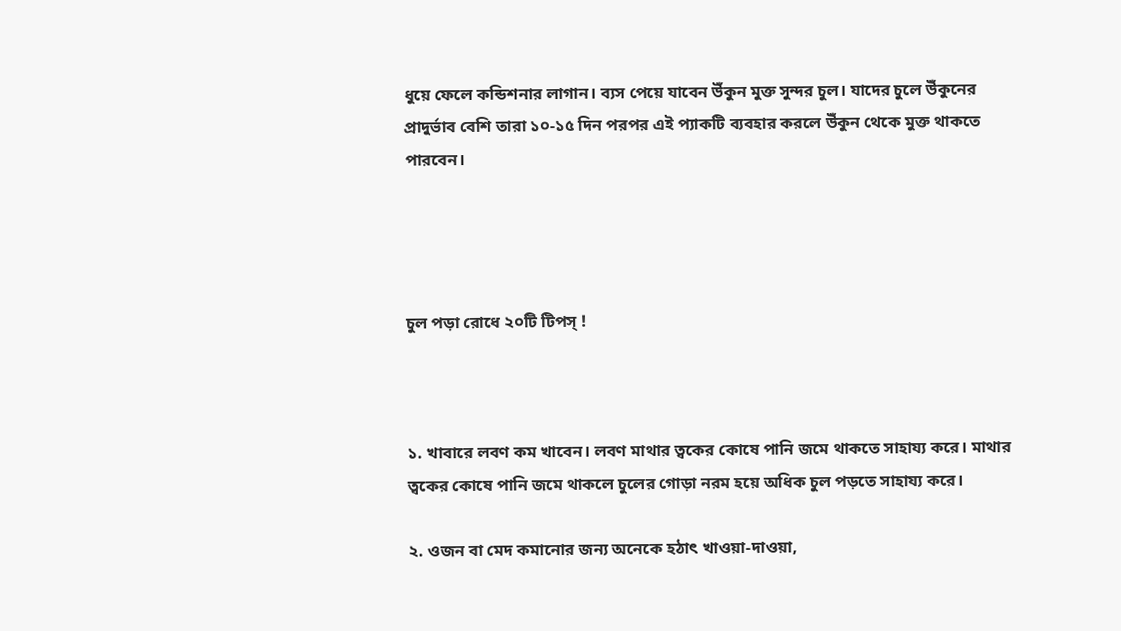ধুয়ে ফেলে কন্ডিশনার লাগান। ব্যস পেয়ে যাবেন উঁকুন মুক্ত সুন্দর চুল। যাদের চুলে উঁকুনের প্রাদুর্ভাব বেশি তারা ১০-১৫ দিন পরপর এই প্যাকটি ব্যবহার করলে উঁকুন থেকে মুক্ত থাকতে পারবেন।




চুল পড়া রোধে ২০টি টিপস্ !



১. খাবারে লবণ কম খাবেন। লবণ মাথার ত্বকের কোষে পানি জমে থাকতে সাহায্য করে। মাথার ত্বকের কোষে পানি জমে থাকলে চুলের গোড়া নরম হয়ে অধিক চুল পড়তে সাহায্য করে।

২. ওজন বা মেদ কমানোর জন্য অনেকে হঠাৎ খাওয়া-দাওয়া,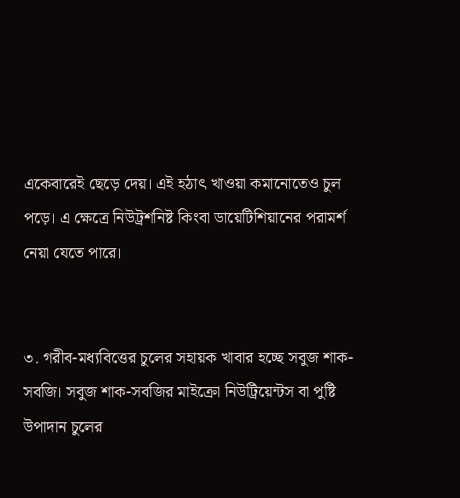একেবারেই ছেড়ে দেয়। এই হঠাৎ খাওয়া কমানোতেও চুল পড়ে। এ ক্ষেত্রে নিউট্রশনিষ্ট কিংবা ডায়েটিশিয়ানের পরামর্শ নেয়া যেতে পারে।


৩. গরীব-মধ্যবিত্তের চুলের সহায়ক খাবার হচ্ছে সবুজ শাক-সবজি। সবুজ শাক-সবজির মাইক্রো নিউট্রিয়েন্টস বা পুষ্টি উপাদান চুলের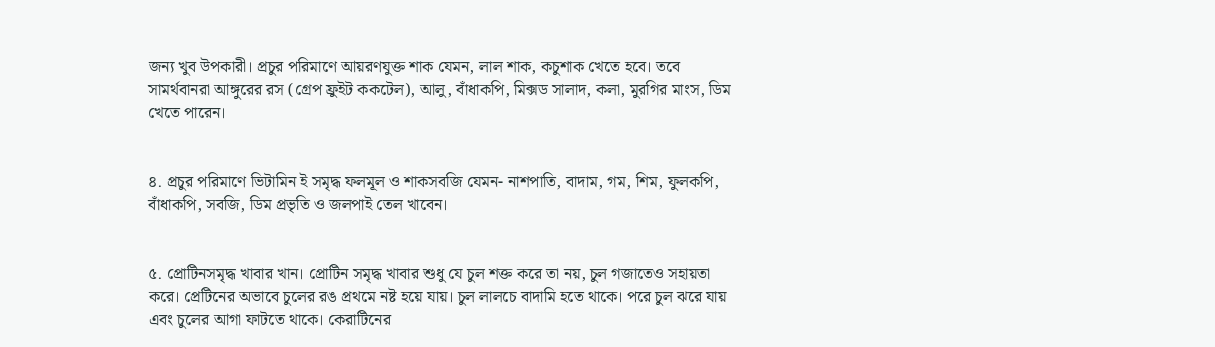জন্য খুব উপকারী। প্রচুর পরিমাণে আয়রণযুক্ত শাক যেমন, লাল শাক, কচুশাক খেতে হবে। তবে সামর্থবানরা আঙ্গুরের রস (গ্রেপ ফ্রুইট ককটেল), আলু, বাঁধাকপি, মিক্সড সালাদ, কলা, মুরগির মাংস, ডিম খেতে পারেন।


৪. প্রচুর পরিমাণে ভিটামিন ই সমৃদ্ধ ফলমূল ও শাকসবজি যেমন- নাশপাতি, বাদাম, গম, শিম, ফুলকপি, বাঁধাকপি, সবজি, ডিম প্রভৃতি ও জলপাই তেল খাবেন।


৫. প্রোটিনসমৃদ্ধ খাবার খান। প্রোটিন সমৃদ্ধ খাবার শুধু যে চুল শক্ত করে তা নয়, চুল গজাতেও সহায়তা করে। প্রেটিনের অভাবে চুলের রঙ প্রথমে নষ্ট হয়ে যায়। চুল লালচে বাদামি হতে থাকে। পরে চুল ঝরে যায় এবং চুলের আগা ফাটতে থাকে। কেরাটিনের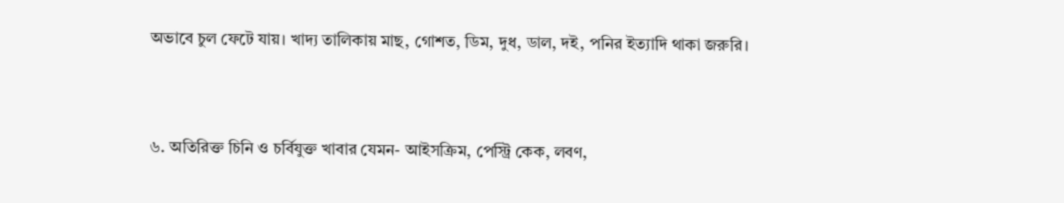অভাবে চুল ফেটে যায়। খাদ্য তালিকায় মাছ, গোশত, ডিম, দুধ, ডাল, দই, পনির ইত্যাদি থাকা জরুরি।


৬. অতিরিক্ত চিনি ও চর্বিযুক্ত খাবার যেমন- আইসক্রিম, পেস্ট্রি কেক, লবণ,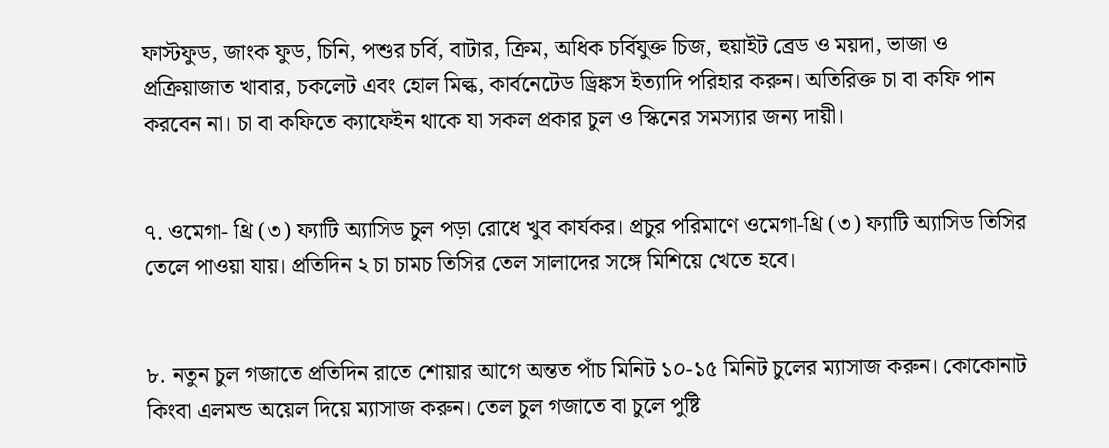ফাস্টফুড, জাংক ফুড, চিনি, পশুর চর্বি, বাটার, ক্রিম, অধিক চর্বিযুক্ত চিজ, হুয়াইট ব্রেড ও ময়দা, ভাজা ও প্রক্রিয়াজাত খাবার, চকলেট এবং হোল মিল্ক, কার্বনেটেড ড্রিঙ্কস ইত্যাদি পরিহার করুন। অতিরিক্ত চা বা কফি পান করবেন না। চা বা কফিতে ক্যাফেইন থাকে যা সকল প্রকার চুল ও স্কিনের সমস্যার জন্য দায়ী।


৭. ওমেগা- থ্রি (৩) ফ্যাটি অ্যাসিড চুল পড়া রোধে খুব কার্যকর। প্রচুর পরিমাণে ওমেগা-থ্রি (৩) ফ্যাটি অ্যাসিড তিসির তেলে পাওয়া যায়। প্রতিদিন ২ চা চামচ তিসির তেল সালাদের সঙ্গে মিশিয়ে খেতে হবে।


৮. নতুন চুল গজাতে প্রতিদিন রাতে শোয়ার আগে অন্তত পাঁচ মিনিট ১০-১৫ মিনিট চুলের ম্যাসাজ করুন। কোকোনাট কিংবা এলমন্ড অয়েল দিয়ে ম্যাসাজ করুন। তেল চুল গজাতে বা চুলে পুষ্টি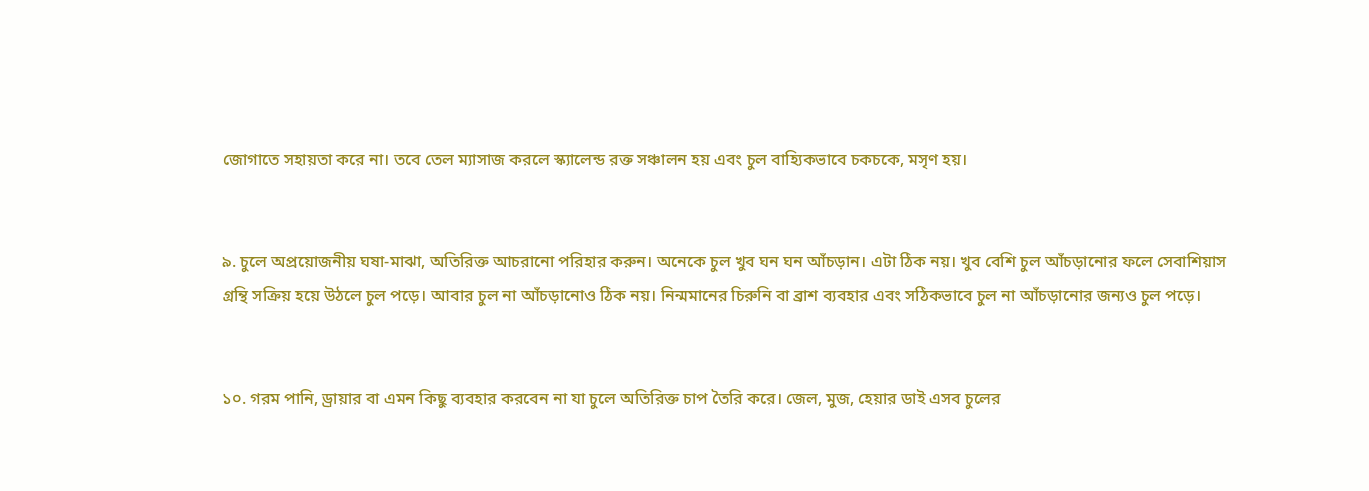জোগাতে সহায়তা করে না। তবে তেল ম্যাসাজ করলে স্ক্যালেন্ড রক্ত সঞ্চালন হয় এবং চুল বাহ্যিকভাবে চকচকে, মসৃণ হয়।


৯. চুলে অপ্রয়োজনীয় ঘষা-মাঝা, অতিরিক্ত আচরানো পরিহার করুন। অনেকে চুল খুব ঘন ঘন আঁচড়ান। এটা ঠিক নয়। খুব বেশি চুল আঁচড়ানোর ফলে সেবাশিয়াস গ্রন্থি সক্রিয় হয়ে উঠলে চুল পড়ে। আবার চুল না আঁচড়ানোও ঠিক নয়। নিন্মমানের চিরুনি বা ব্রাশ ব্যবহার এবং সঠিকভাবে চুল না আঁচড়ানোর জন্যও চুল পড়ে।


১০. গরম পানি, ড্রায়ার বা এমন কিছু ব্যবহার করবেন না যা চুলে অতিরিক্ত চাপ তৈরি করে। জেল, মুজ, হেয়ার ডাই এসব চুলের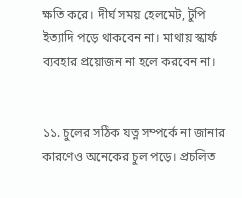ক্ষতি করে। দীর্ঘ সময় হেলমেট, টুপি ইত্যাদি পড়ে থাকবেন না। মাথায় স্কার্ফ ব্যবহার প্রয়োজন না হলে করবেন না।


১১. চুলের সঠিক যত্ন সম্পর্কে না জানার কারণেও অনেকের চুল পড়ে। প্রচলিত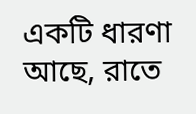একটি ধারণা আছে, রাতে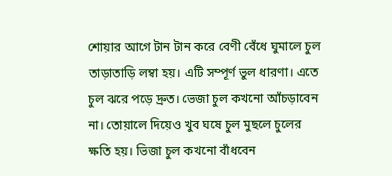শোয়ার আগে টান টান করে বেণী বেঁধে ঘুমালে চুল তাড়াতাড়ি লম্বা হয়। এটি সম্পূর্ণ ভুল ধারণা। এতে চুল ঝরে পড়ে দ্রুত। ভেজা চুল কখনো আঁচড়াবেন না। তোয়ালে দিয়েও খুব ঘষে চুল মুছলে চুলের ক্ষতি হয়। ভিজা চুল কখনো বাঁধবেন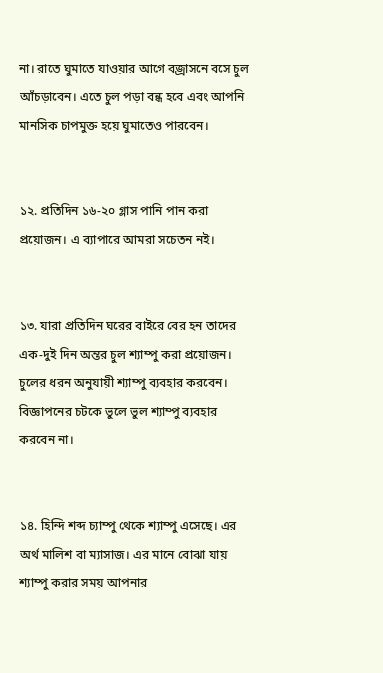না। রাতে ঘুমাতে যাওয়ার আগে বজ্রাসনে বসে চুল আঁচড়াবেন। এতে চুল পড়া বন্ধ হবে এবং আপনি মানসিক চাপমুক্ত হয়ে ঘুমাতেও পারবেন।


১২. প্রতিদিন ১৬-২০ গ্লাস পানি পান করা প্রয়োজন। এ ব্যাপারে আমরা সচেতন নই।


১৩. যারা প্রতিদিন ঘরের বাইরে বের হন তাদের এক-দুই দিন অন্তর চুল শ্যাম্পু করা প্রয়োজন। চুলের ধরন অনুযায়ী শ্যাম্পু ব্যবহার করবেন। বিজ্ঞাপনের চটকে ভুলে ভুল শ্যাম্পু ব্যবহার করবেন না।


১৪. হিন্দি শব্দ চ্যাম্পু থেকে শ্যাম্পু এসেছে। এর অর্থ মালিশ বা ম্যাসাজ। এর মানে বোঝা যায় শ্যাম্পু করার সময় আপনার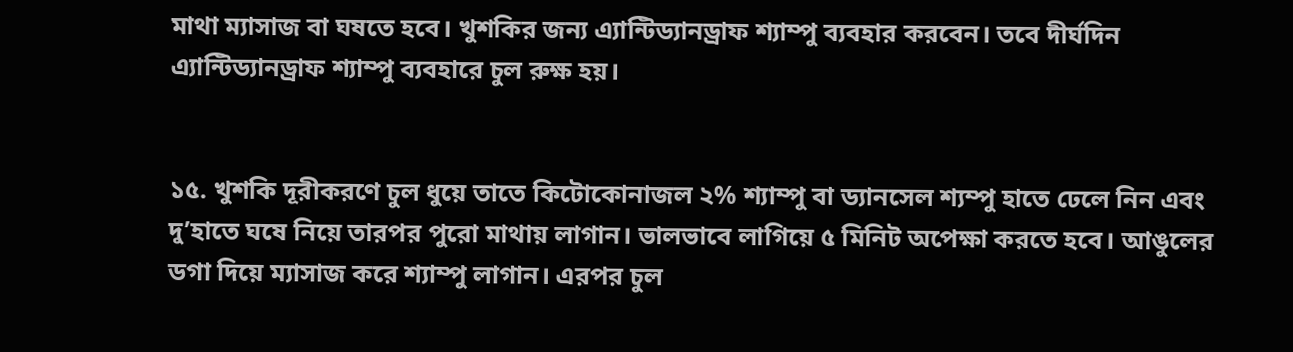মাথা ম্যাসাজ বা ঘষতে হবে। খুশকির জন্য এ্যান্টিড্যানড্রাফ শ্যাম্পু ব্যবহার করবেন। তবে দীর্ঘদিন এ্যান্টিড্যানড্রাফ শ্যাম্পু ব্যবহারে চুল রুক্ষ হয়।


১৫. খুশকি দূরীকরণে চুল ধুয়ে তাতে কিটোকোনাজল ২% শ্যাম্পু বা ড্যানসেল শ্যম্পু হাতে ঢেলে নিন এবং দু’হাতে ঘষে নিয়ে তারপর পুরো মাথায় লাগান। ভালভাবে লাগিয়ে ৫ মিনিট অপেক্ষা করতে হবে। আঙুলের ডগা দিয়ে ম্যাসাজ করে শ্যাম্পু লাগান। এরপর চুল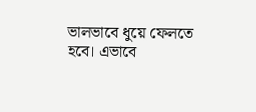ভালভাবে ধুয়ে ফেলতে হবে। এভাবে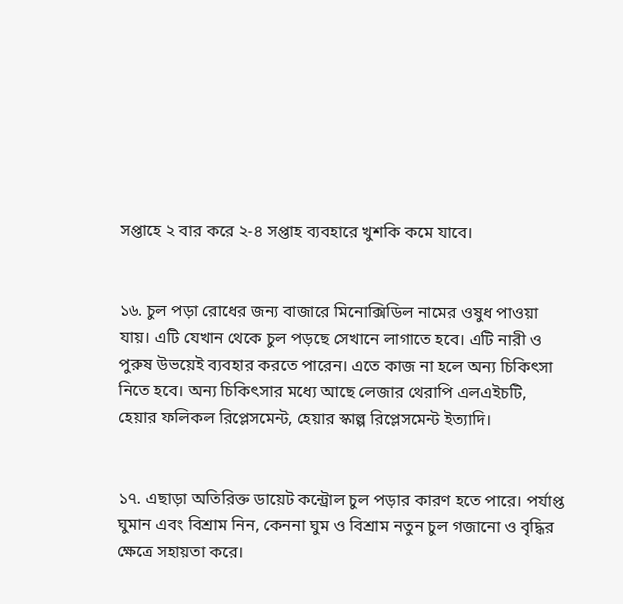সপ্তাহে ২ বার করে ২-৪ সপ্তাহ ব্যবহারে খুশকি কমে যাবে।


১৬. চুল পড়া রোধের জন্য বাজারে মিনোক্সিডিল নামের ওষুধ পাওয়া যায়। এটি যেখান থেকে চুল পড়ছে সেখানে লাগাতে হবে। এটি নারী ও পুরুষ উভয়েই ব্যবহার করতে পারেন। এতে কাজ না হলে অন্য চিকিৎসা নিতে হবে। অন্য চিকিৎসার মধ্যে আছে লেজার থেরাপি এলএইচটি, হেয়ার ফলিকল রিপ্লেসমেন্ট, হেয়ার স্কাল্প রিপ্লেসমেন্ট ইত্যাদি।


১৭. এছাড়া অতিরিক্ত ডায়েট কন্ট্রোল চুল পড়ার কারণ হতে পারে। পর্যাপ্ত ঘুমান এবং বিশ্রাম নিন, কেননা ঘুম ও বিশ্রাম নতুন চুল গজানো ও বৃদ্ধির ক্ষেত্রে সহায়তা করে।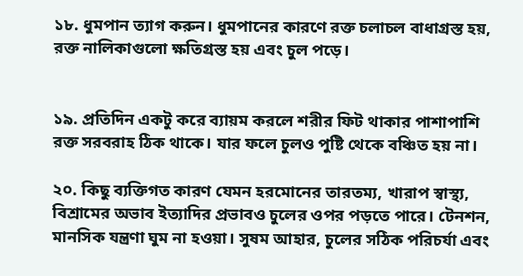১৮. ধুমপান ত্যাগ করুন। ধুমপানের কারণে রক্ত চলাচল বাধাগ্রস্ত হয়, রক্ত নালিকাগুলো ক্ষতিগ্রস্ত হয় এবং চুল পড়ে।


১৯. প্রতিদিন একটু করে ব্যায়ম করলে শরীর ফিট থাকার পাশাপাশি রক্ত সরবরাহ ঠিক থাকে। যার ফলে চুলও পুষ্টি থেকে বঞ্চিত হয় না।

২০. কিছু ব্যক্তিগত কারণ যেমন হরমোনের তারতম্য, খারাপ স্বাস্থ্য, বিশ্রামের অভাব ইত্যাদির প্রভাবও চুলের ওপর পড়তে পারে। টেনশন, মানসিক যন্ত্রণা ঘুম না হওয়া। সুষম আহার, চুলের সঠিক পরিচর্যা এবং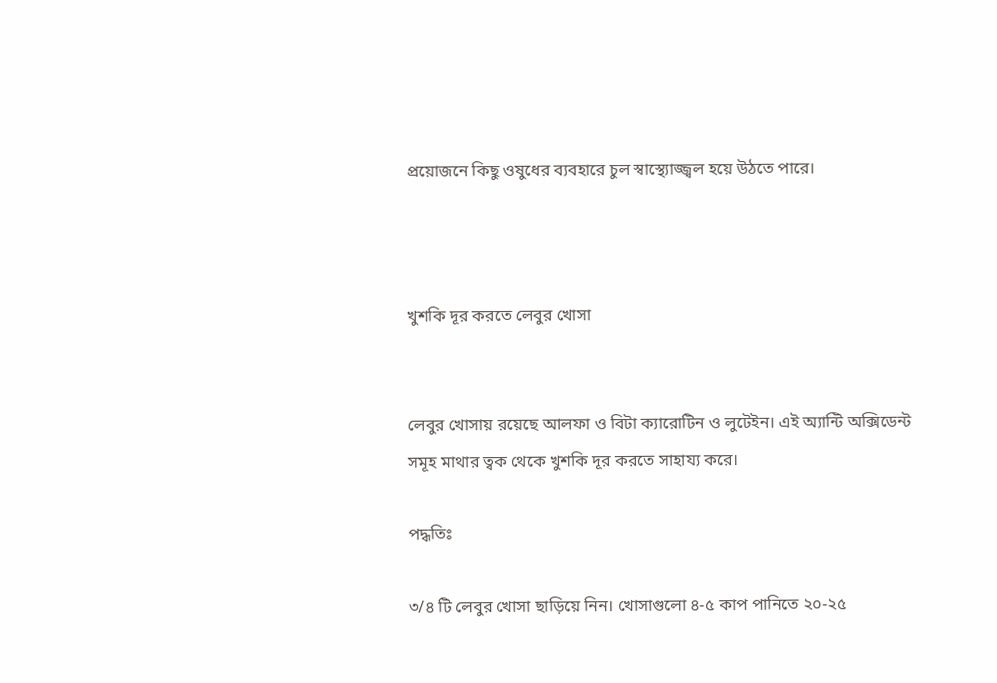প্রয়োজনে কিছু ওষুধের ব্যবহারে চুল স্বাস্থ্যোজ্জ্বল হয়ে উঠতে পারে।



খুশকি দূর করতে লেবুর খোসা


লেবুর খোসায় রয়েছে আলফা ও বিটা ক্যারোটিন ও লুটেইন। এই অ্যান্টি অক্সিডেন্ট সমূহ মাথার ত্বক থেকে খুশকি দূর করতে সাহায্য করে।

পদ্ধতিঃ

৩/৪ টি লেবুর খোসা ছাড়িয়ে নিন। খোসাগুলো ৪-৫ কাপ পানিতে ২০-২৫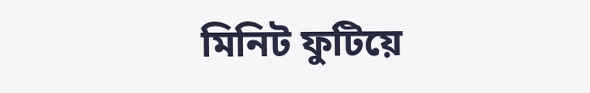মিনিট ফুটিয়ে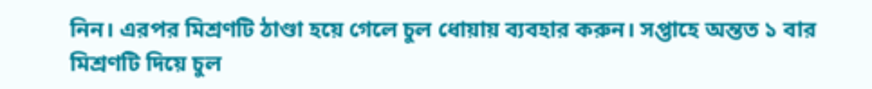নিন। এরপর মিশ্রণটি ঠাণ্ডা হয়ে গেলে চুল ধোয়ায় ব্যবহার করুন। সপ্তাহে অন্তত ১ বার মিশ্রণটি দিয়ে চুল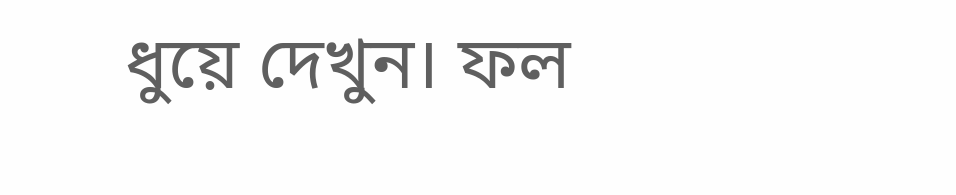ধুয়ে দেখুন। ফল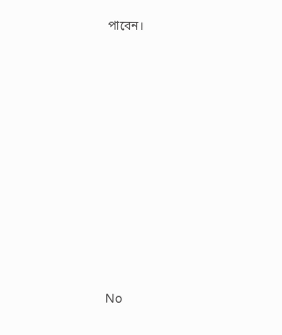পাবেন।











No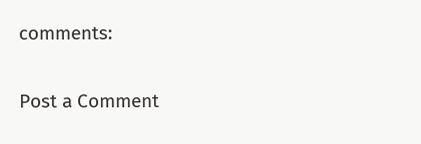comments:

Post a Comment